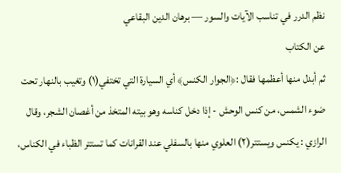نظم الدرر في تناسب الآيات والسور — برهان الدين البقاعي
عن الكتاب
ثم أبدل منها أعظمها فقال :﴿الجوار الكنس﴾ أي السيارة التي تختفي(١) وتغيب بالنهار تحت ضوء الشمس، من كنس الوحش - إذا دخل كناسه وهو بيته المتخذ من أغصان الشجر، وقال الرازي : يكنس ويستتر(٢) العلوي منها بالسفلي عند القرانات كما تستتر الظباء في الكناس،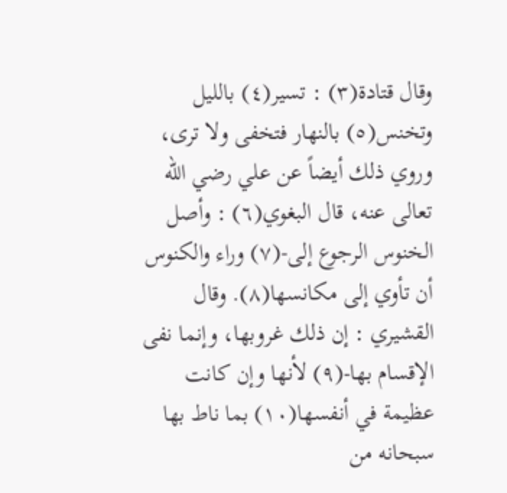وقال قتادة(٣) : تسير(٤) بالليل وتخنس(٥) بالنهار فتخفى ولا ترى، وروي ذلك أيضاً عن علي رضي الله تعالى عنه، قال البغوي(٦) : وأصل الخنوس الرجوع إلى-(٧) وراء والكنوس أن تأوي إلى مكانسها(٨). وقال القشيري : إن ذلك غروبها، وإنما نفى الإقسام بها-(٩) لأنها وإن كانت عظيمة في أنفسها(١٠) بما ناط بها سبحانه من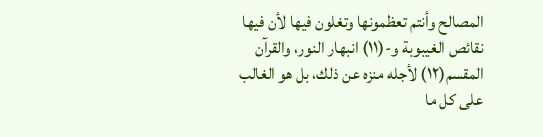المصالح وأنتم تعظمونها وتغلون فيها لأن فيها نقائص الغيبوبة و-(١١) انبهار النور، والقرآن المقسم(١٢) لأجله منزه عن ذلك، بل هو الغالب على كل ما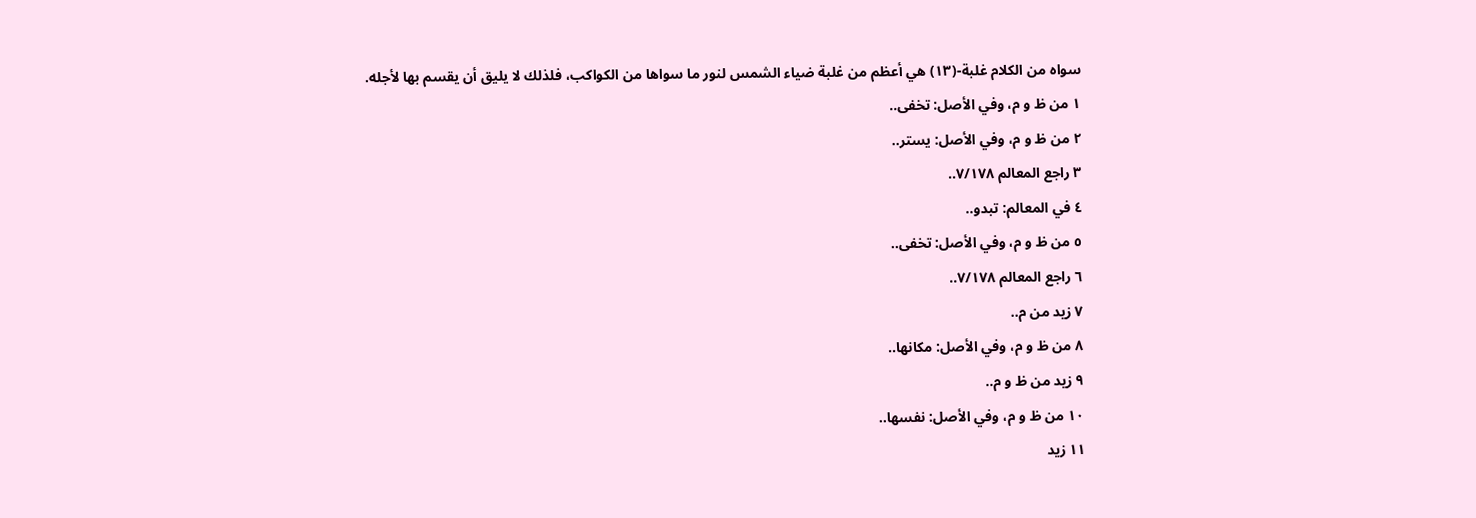سواه من الكلام غلبة-(١٣) هي أعظم من غلبة ضياء الشمس لنور ما سواها من الكواكب، فلذلك لا يليق أن يقسم بها لأجله.
١ من ظ و م، وفي الأصل: تخفى..
٢ من ظ و م، وفي الأصل: يستر..
٣ راجع المعالم ٧/١٧٨..
٤ في المعالم: تبدو..
٥ من ظ و م، وفي الأصل: تخفى..
٦ راجع المعالم ٧/١٧٨..
٧ زيد من م..
٨ من ظ و م، وفي الأصل: مكانها..
٩ زيد من ظ و م..
١٠ من ظ و م، وفي الأصل: نفسها..
١١ زيد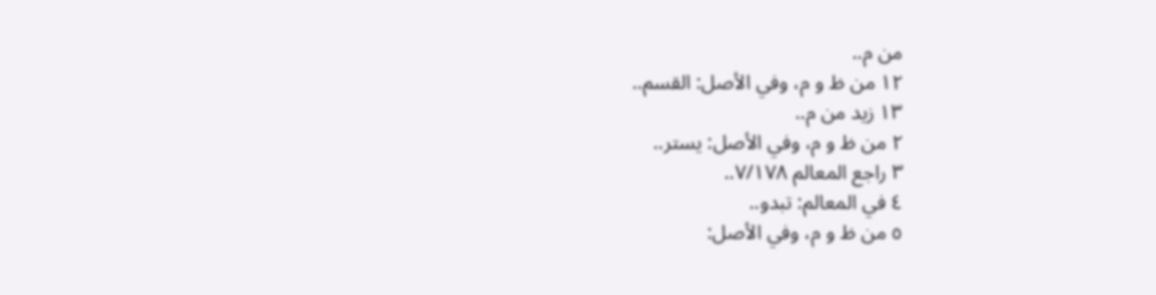من م..
١٢ من ظ و م، وفي الأصل: القسم..
١٣ زيد من م..
٢ من ظ و م، وفي الأصل: يستر..
٣ راجع المعالم ٧/١٧٨..
٤ في المعالم: تبدو..
٥ من ظ و م، وفي الأصل: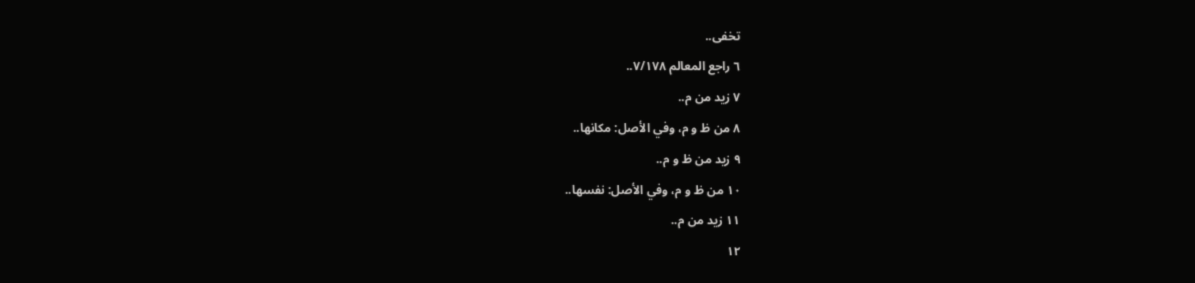تخفى..
٦ راجع المعالم ٧/١٧٨..
٧ زيد من م..
٨ من ظ و م، وفي الأصل: مكانها..
٩ زيد من ظ و م..
١٠ من ظ و م، وفي الأصل: نفسها..
١١ زيد من م..
١٢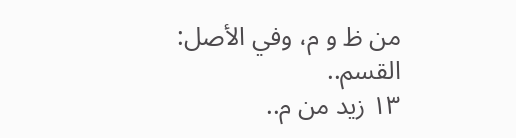من ظ و م، وفي الأصل: القسم..
١٣ زيد من م..